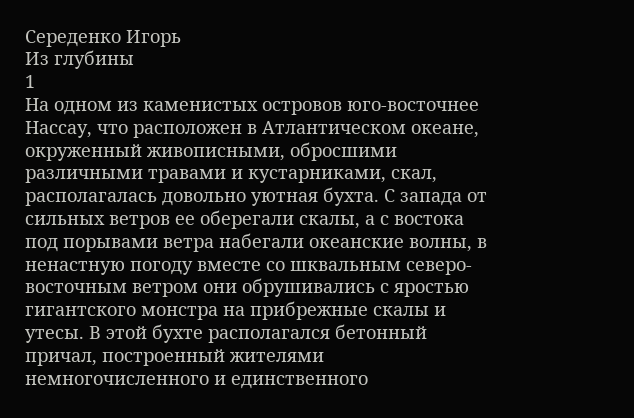Середенко Игорь
Из глубины
1
На одном из каменистых островов юго-восточнее Нассау, что расположен в Атлантическом океане, окруженный живописными, обросшими различными травами и кустарниками, скал, располагалась довольно уютная бухта. С запада от сильных ветров ее оберегали скалы, а с востока под порывами ветра набегали океанские волны, в ненастную погоду вместе со шквальным северо-восточным ветром они обрушивались с яростью гигантского монстра на прибрежные скалы и утесы. В этой бухте располагался бетонный причал, построенный жителями немногочисленного и единственного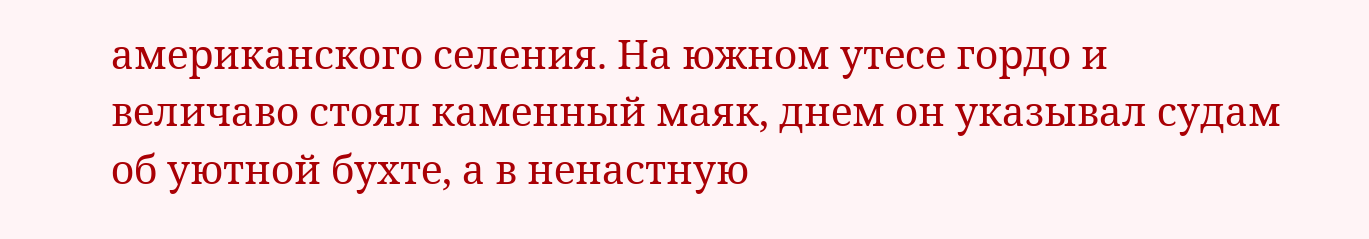американского селения. На южном утесе гордо и величаво стоял каменный маяк, днем он указывал судам об уютной бухте, а в ненастную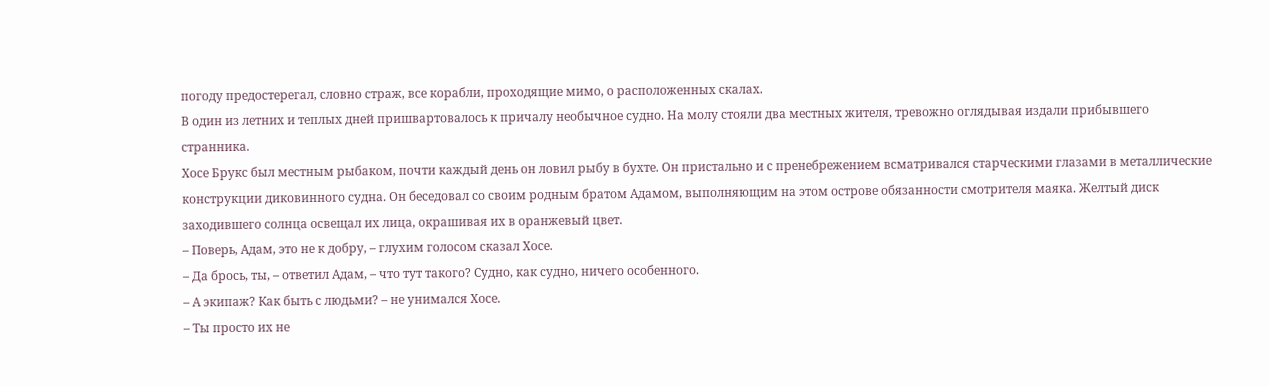погоду предостерегал, словно страж, все корабли, проходящие мимо, о расположенных скалах.
В один из летних и теплых дней пришвартовалось к причалу необычное судно. На молу стояли два местных жителя, тревожно оглядывая издали прибывшего странника.
Хосе Брукс был местным рыбаком, почти каждый день он ловил рыбу в бухте. Он пристально и с пренебрежением всматривался старческими глазами в металлические конструкции диковинного судна. Он беседовал со своим родным братом Адамом, выполняющим на этом острове обязанности смотрителя маяка. Желтый диск заходившего солнца освещал их лица, окрашивая их в оранжевый цвет.
– Поверь, Адам, это не к добру, – глухим голосом сказал Хосе.
– Да брось, ты, – ответил Адам, – что тут такого? Судно, как судно, ничего особенного.
– А экипаж? Как быть с людьми? – не унимался Хосе.
– Ты просто их не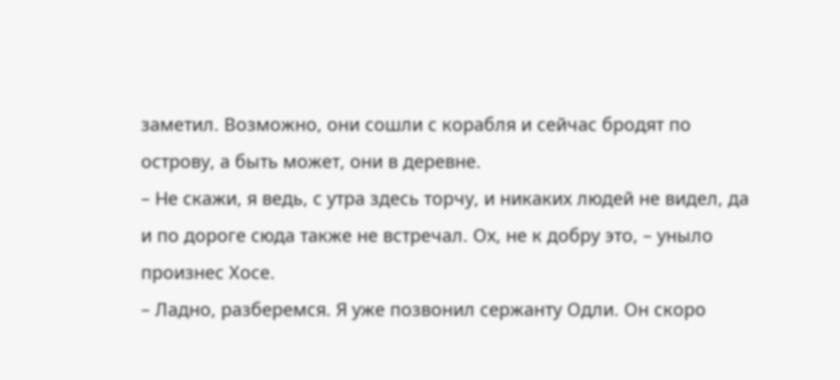заметил. Возможно, они сошли с корабля и сейчас бродят по острову, а быть может, они в деревне.
– Не скажи, я ведь, с утра здесь торчу, и никаких людей не видел, да и по дороге сюда также не встречал. Ох, не к добру это, – уныло произнес Хосе.
– Ладно, разберемся. Я уже позвонил сержанту Одли. Он скоро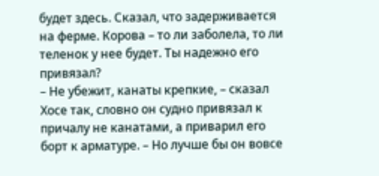будет здесь. Сказал, что задерживается на ферме. Корова – то ли заболела, то ли теленок у нее будет. Ты надежно его привязал?
– Не убежит, канаты крепкие, – сказал Хосе так, словно он судно привязал к причалу не канатами, а приварил его борт к арматуре. – Но лучше бы он вовсе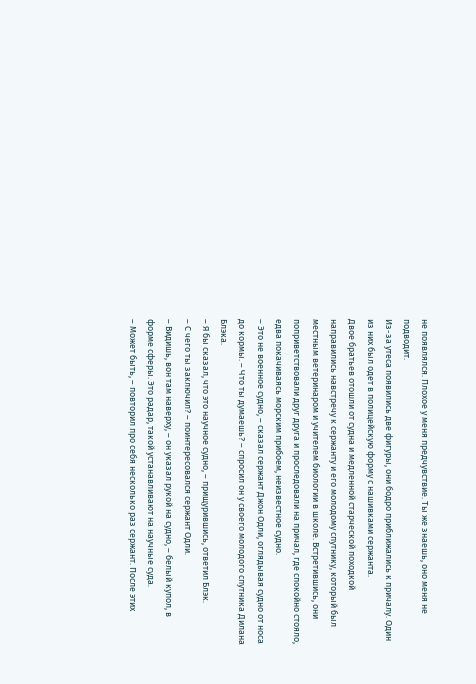не появлялся. Плохое у меня предчувствие. Ты же знаешь, оно меня не подводит.
Из-за утеса появились две фигуры, они бодро приближались к причалу. Один из них был одет в полицейскую форму с нашивками сержанта.
Двое братьев отошли от судна и медленной старческой походкой направились навстречу к сержанту и его молодому спутнику, который был местным ветеринаром и учителем биологии в школе. Встретившись, они поприветствовали друг друга и проследовали на причал, где спокойно стояло, едва покачиваясь морским прибоем, неизвестное судно.
– Это не военное судно, – сказал сержант Джон Одли, оглядывая судно от носа до кормы. – Что ты думаешь? – спросил он у своего молодого спутника Дилана Блэка.
– Я бы сказал, что это научное судно, – прищурившись, ответил Блэк.
– С чего ты заключил? – поинтересовался сержант Одли.
– Видишь, вон там наверху, – он указал рукой на судно, – белый купол, в форме сферы. Это радар, такой устанавливают на научные суда.
– Может быть, – повторил про себя несколько раз сержант. После этих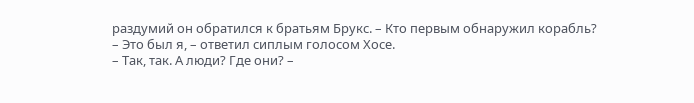раздумий он обратился к братьям Брукс. – Кто первым обнаружил корабль?
– Это был я, – ответил сиплым голосом Хосе.
– Так, так. А люди? Где они? –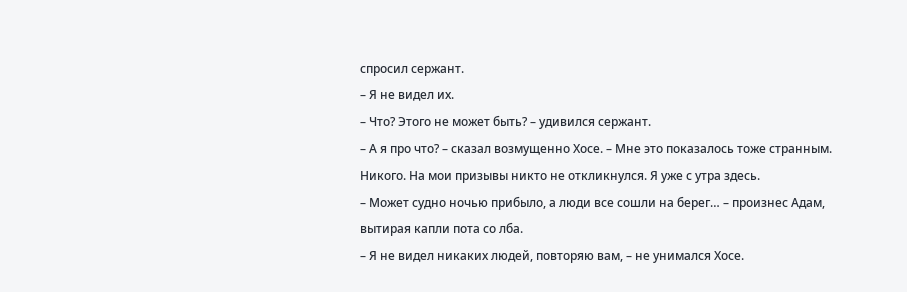спросил сержант.
– Я не видел их.
– Что? Этого не может быть? – удивился сержант.
– А я про что? – сказал возмущенно Хосе. – Мне это показалось тоже странным. Никого. На мои призывы никто не откликнулся. Я уже с утра здесь.
– Может судно ночью прибыло, а люди все сошли на берег… – произнес Адам, вытирая капли пота со лба.
– Я не видел никаких людей, повторяю вам, – не унимался Хосе.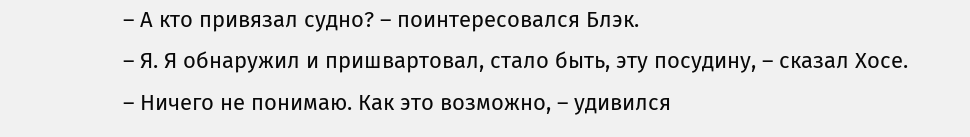– А кто привязал судно? – поинтересовался Блэк.
– Я. Я обнаружил и пришвартовал, стало быть, эту посудину, – сказал Хосе.
– Ничего не понимаю. Как это возможно, – удивился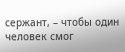сержант, – чтобы один человек смог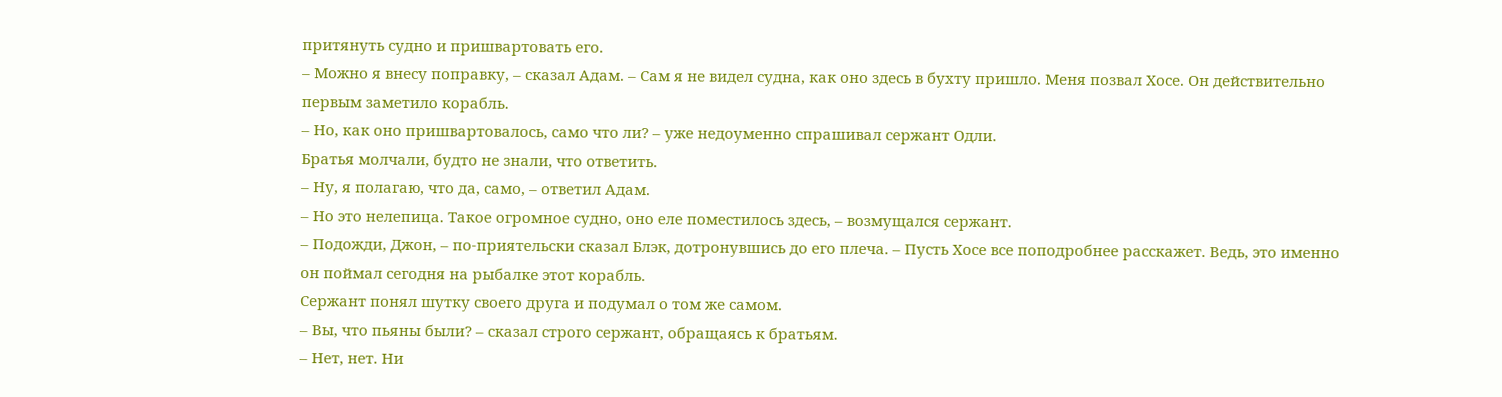притянуть судно и пришвартовать его.
– Можно я внесу поправку, – сказал Адам. – Сам я не видел судна, как оно здесь в бухту пришло. Меня позвал Хосе. Он действительно первым заметило корабль.
– Но, как оно пришвартовалось, само что ли? – уже недоуменно спрашивал сержант Одли.
Братья молчали, будто не знали, что ответить.
– Ну, я полагаю, что да, само, – ответил Адам.
– Но это нелепица. Такое огромное судно, оно еле поместилось здесь, – возмущался сержант.
– Подожди, Джон, – по-приятельски сказал Блэк, дотронувшись до его плеча. – Пусть Хосе все поподробнее расскажет. Ведь, это именно он поймал сегодня на рыбалке этот корабль.
Сержант понял шутку своего друга и подумал о том же самом.
– Вы, что пьяны были? – сказал строго сержант, обращаясь к братьям.
– Нет, нет. Ни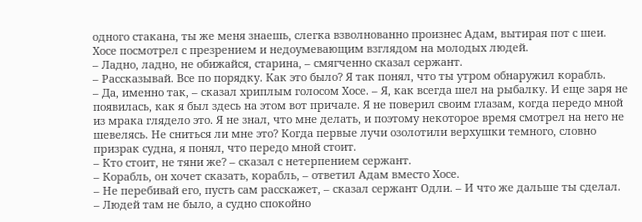одного стакана, ты же меня знаешь, слегка взволнованно произнес Адам, вытирая пот с шеи.
Хосе посмотрел с презрением и недоумевающим взглядом на молодых людей.
– Ладно, ладно, не обижайся, старина, – смягченно сказал сержант.
– Рассказывай. Все по порядку. Как это было? Я так понял, что ты утром обнаружил корабль.
– Да, именно так, – сказал хриплым голосом Хосе. – Я, как всегда шел на рыбалку. И еще заря не появилась, как я был здесь на этом вот причале. Я не поверил своим глазам, когда передо мной из мрака глядело это. Я не знал, что мне делать, и поэтому некоторое время смотрел на него не шевелясь. Не сниться ли мне это? Когда первые лучи озолотили верхушки темного, словно призрак судна, я понял, что передо мной стоит.
– Кто стоит, не тяни же? – сказал с нетерпением сержант.
– Корабль, он хочет сказать, корабль, – ответил Адам вместо Хосе.
– Не перебивай его, пусть сам расскажет, – сказал сержант Одли. – И что же дальше ты сделал.
– Людей там не было, а судно спокойно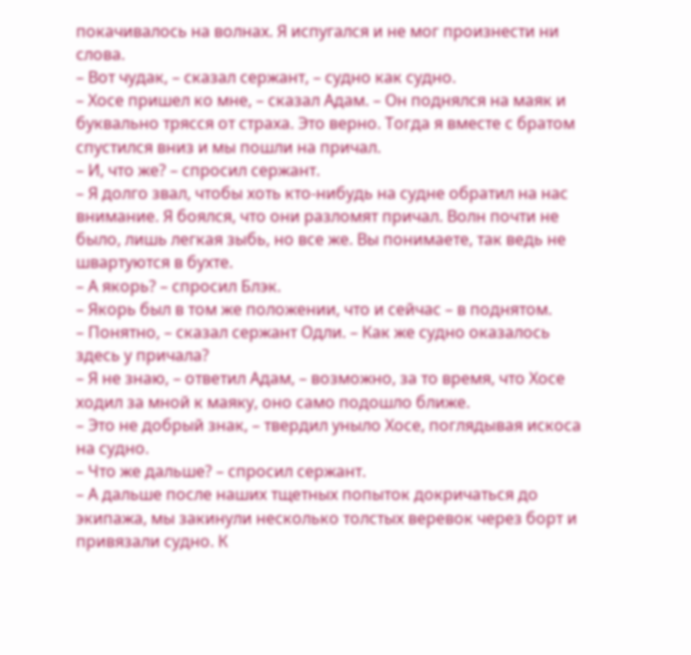покачивалось на волнах. Я испугался и не мог произнести ни слова.
– Вот чудак, – сказал сержант, – судно как судно.
– Хосе пришел ко мне, – сказал Адам. – Он поднялся на маяк и буквально трясся от страха. Это верно. Тогда я вместе с братом спустился вниз и мы пошли на причал.
– И, что же? – спросил сержант.
– Я долго звал, чтобы хоть кто-нибудь на судне обратил на нас внимание. Я боялся, что они разломят причал. Волн почти не было, лишь легкая зыбь, но все же. Вы понимаете, так ведь не швартуются в бухте.
– А якорь? – спросил Блэк.
– Якорь был в том же положении, что и сейчас – в поднятом.
– Понятно, – сказал сержант Одли. – Как же судно оказалось здесь у причала?
– Я не знаю, – ответил Адам, – возможно, за то время, что Хосе ходил за мной к маяку, оно само подошло ближе.
– Это не добрый знак, – твердил уныло Хосе, поглядывая искоса на судно.
– Что же дальше? – спросил сержант.
– А дальше после наших тщетных попыток докричаться до экипажа, мы закинули несколько толстых веревок через борт и привязали судно. К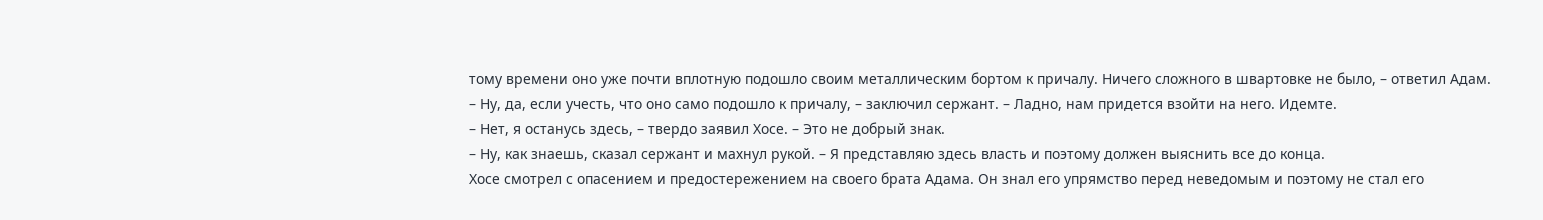тому времени оно уже почти вплотную подошло своим металлическим бортом к причалу. Ничего сложного в швартовке не было, – ответил Адам.
– Ну, да, если учесть, что оно само подошло к причалу, – заключил сержант. – Ладно, нам придется взойти на него. Идемте.
– Нет, я останусь здесь, – твердо заявил Хосе. – Это не добрый знак.
– Ну, как знаешь, сказал сержант и махнул рукой. – Я представляю здесь власть и поэтому должен выяснить все до конца.
Хосе смотрел с опасением и предостережением на своего брата Адама. Он знал его упрямство перед неведомым и поэтому не стал его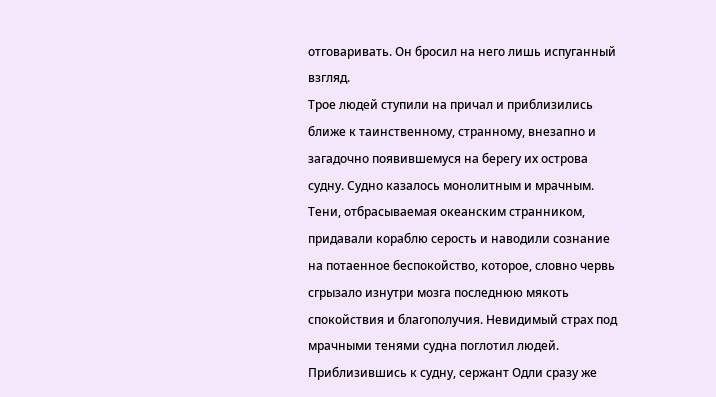отговаривать. Он бросил на него лишь испуганный взгляд.
Трое людей ступили на причал и приблизились ближе к таинственному, странному, внезапно и загадочно появившемуся на берегу их острова судну. Судно казалось монолитным и мрачным. Тени, отбрасываемая океанским странником, придавали кораблю серость и наводили сознание на потаенное беспокойство, которое, словно червь сгрызало изнутри мозга последнюю мякоть спокойствия и благополучия. Невидимый страх под мрачными тенями судна поглотил людей.
Приблизившись к судну, сержант Одли сразу же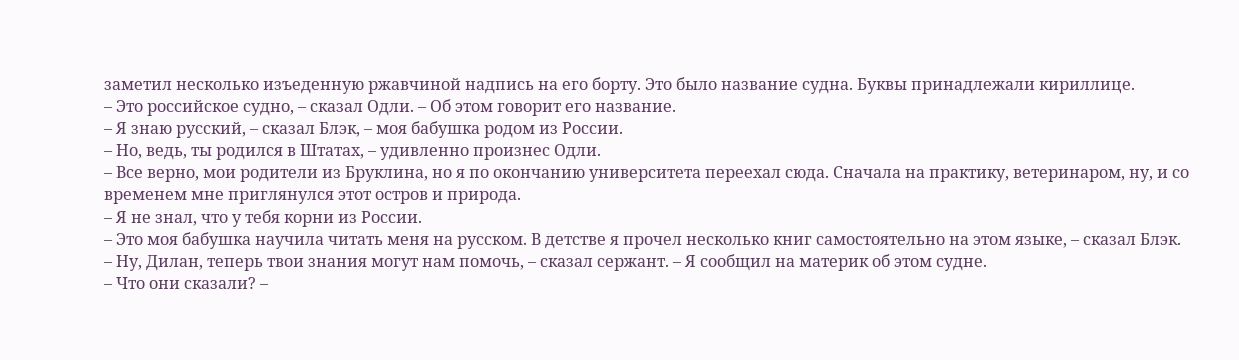заметил несколько изъеденную ржавчиной надпись на его борту. Это было название судна. Буквы принадлежали кириллице.
– Это российское судно, – сказал Одли. – Об этом говорит его название.
– Я знаю русский, – сказал Блэк, – моя бабушка родом из России.
– Но, ведь, ты родился в Штатах, – удивленно произнес Одли.
– Все верно, мои родители из Бруклина, но я по окончанию университета переехал сюда. Сначала на практику, ветеринаром, ну, и со временем мне приглянулся этот остров и природа.
– Я не знал, что у тебя корни из России.
– Это моя бабушка научила читать меня на русском. В детстве я прочел несколько книг самостоятельно на этом языке, – сказал Блэк.
– Ну, Дилан, теперь твои знания могут нам помочь, – сказал сержант. – Я сообщил на материк об этом судне.
– Что они сказали? –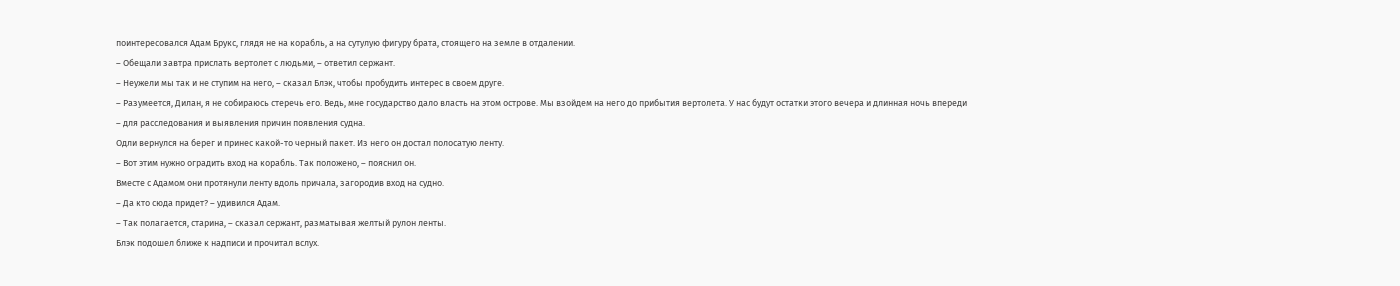поинтересовался Адам Брукс, глядя не на корабль, а на сутулую фигуру брата, стоящего на земле в отдалении.
– Обещали завтра прислать вертолет с людьми, – ответил сержант.
– Неужели мы так и не ступим на него, – сказал Блэк, чтобы пробудить интерес в своем друге.
– Разумеется, Дилан, я не собираюсь стеречь его. Ведь, мне государство дало власть на этом острове. Мы взойдем на него до прибытия вертолета. У нас будут остатки этого вечера и длинная ночь впереди – для расследования и выявления причин появления судна.
Одли вернулся на берег и принес какой-то черный пакет. Из него он достал полосатую ленту.
– Вот этим нужно оградить вход на корабль. Так положено, – пояснил он.
Вместе с Адамом они протянули ленту вдоль причала, загородив вход на судно.
– Да кто сюда придет? – удивился Адам.
– Так полагается, старина, – сказал сержант, разматывая желтый рулон ленты.
Блэк подошел ближе к надписи и прочитал вслух.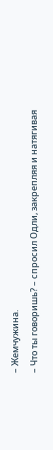– Жемчужина.
– Что ты говоришь? – спросил Одли, закрепляя и натягивая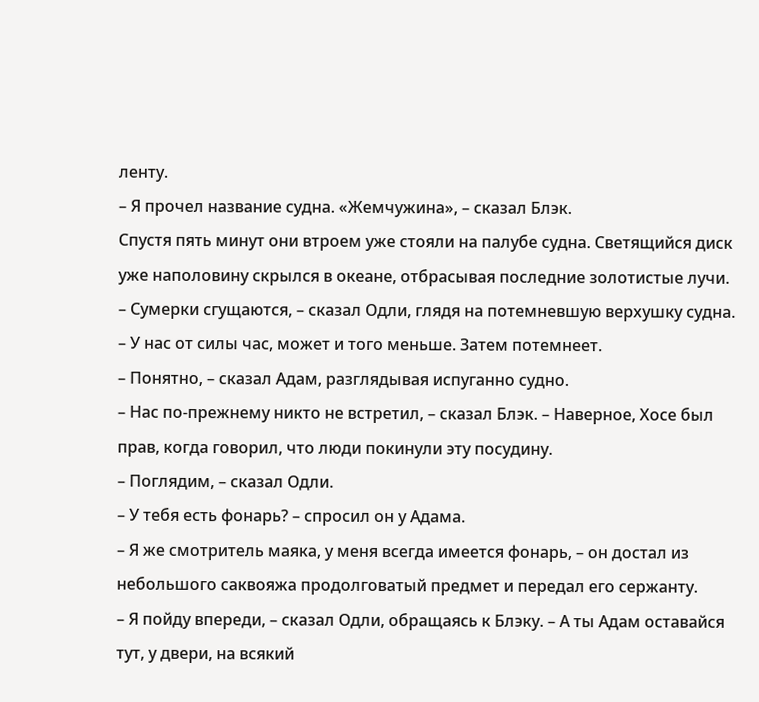ленту.
– Я прочел название судна. «Жемчужина», – сказал Блэк.
Спустя пять минут они втроем уже стояли на палубе судна. Светящийся диск уже наполовину скрылся в океане, отбрасывая последние золотистые лучи.
– Сумерки сгущаются, – сказал Одли, глядя на потемневшую верхушку судна. – У нас от силы час, может и того меньше. Затем потемнеет.
– Понятно, – сказал Адам, разглядывая испуганно судно.
– Нас по-прежнему никто не встретил, – сказал Блэк. – Наверное, Хосе был прав, когда говорил, что люди покинули эту посудину.
– Поглядим, – сказал Одли.
– У тебя есть фонарь? – спросил он у Адама.
– Я же смотритель маяка, у меня всегда имеется фонарь, – он достал из небольшого саквояжа продолговатый предмет и передал его сержанту.
– Я пойду впереди, – сказал Одли, обращаясь к Блэку. – А ты Адам оставайся тут, у двери, на всякий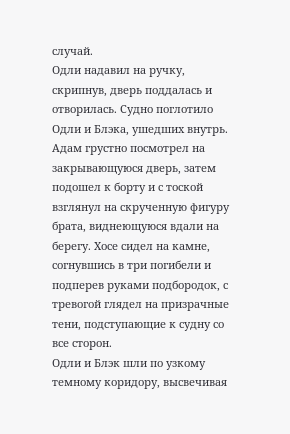случай.
Одли надавил на ручку, скрипнув, дверь поддалась и отворилась. Судно поглотило Одли и Блэка, ушедших внутрь. Адам грустно посмотрел на закрывающуюся дверь, затем подошел к борту и с тоской взглянул на скрученную фигуру брата, виднеющуюся вдали на берегу. Хосе сидел на камне, согнувшись в три погибели и подперев руками подбородок, с тревогой глядел на призрачные тени, подступающие к судну со все сторон.
Одли и Блэк шли по узкому темному коридору, высвечивая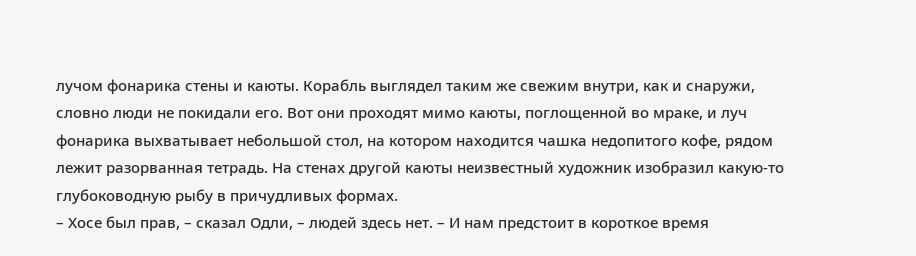лучом фонарика стены и каюты. Корабль выглядел таким же свежим внутри, как и снаружи, словно люди не покидали его. Вот они проходят мимо каюты, поглощенной во мраке, и луч фонарика выхватывает небольшой стол, на котором находится чашка недопитого кофе, рядом лежит разорванная тетрадь. На стенах другой каюты неизвестный художник изобразил какую-то глубоководную рыбу в причудливых формах.
– Хосе был прав, – сказал Одли, – людей здесь нет. – И нам предстоит в короткое время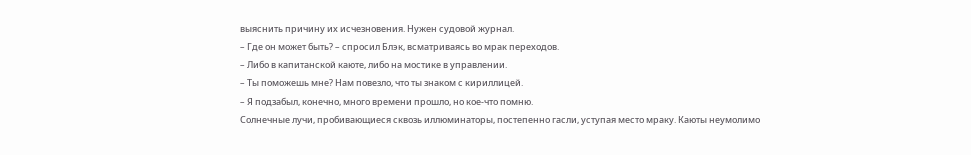выяснить причину их исчезновения. Нужен судовой журнал.
– Где он может быть? – спросил Блэк, всматриваясь во мрак переходов.
– Либо в капитанской каюте, либо на мостике в управлении.
– Ты поможешь мне? Нам повезло, что ты знаком с кириллицей.
– Я подзабыл, конечно, много времени прошло, но кое-что помню.
Солнечные лучи, пробивающиеся сквозь иллюминаторы, постепенно гасли, уступая место мраку. Каюты неумолимо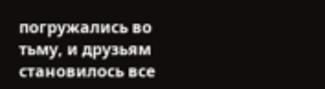погружались во тьму, и друзьям становилось все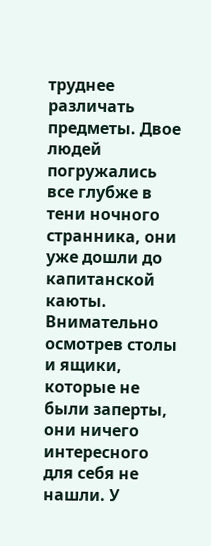труднее различать предметы. Двое людей погружались все глубже в тени ночного странника, они уже дошли до капитанской каюты. Внимательно осмотрев столы и ящики, которые не были заперты, они ничего интересного для себя не нашли. У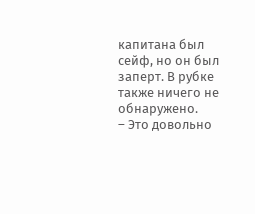капитана был сейф, но он был заперт. В рубке также ничего не обнаружено.
– Это довольно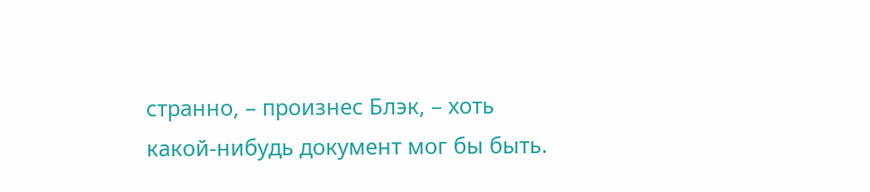странно, – произнес Блэк, – хоть какой-нибудь документ мог бы быть.